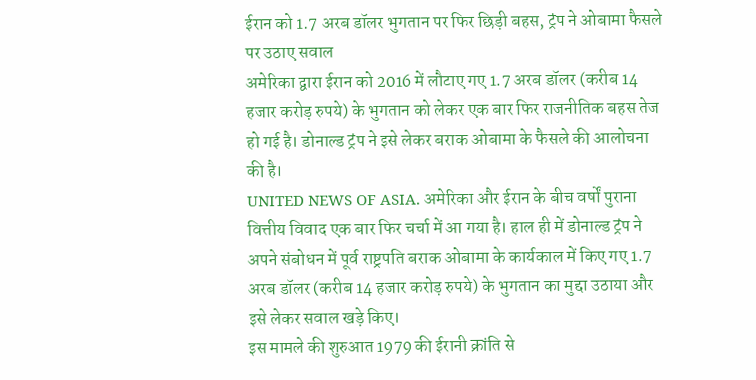ईरान को 1.7 अरब डॉलर भुगतान पर फिर छिड़ी बहस, ट्रंप ने ओबामा फैसले पर उठाए सवाल
अमेरिका द्वारा ईरान को 2016 में लौटाए गए 1.7 अरब डॉलर (करीब 14 हजार करोड़ रुपये) के भुगतान को लेकर एक बार फिर राजनीतिक बहस तेज हो गई है। डोनाल्ड ट्रंप ने इसे लेकर बराक ओबामा के फैसले की आलोचना की है।
UNITED NEWS OF ASIA. अमेरिका और ईरान के बीच वर्षों पुराना वित्तीय विवाद एक बार फिर चर्चा में आ गया है। हाल ही में डोनाल्ड ट्रंप ने अपने संबोधन में पूर्व राष्ट्रपति बराक ओबामा के कार्यकाल में किए गए 1.7 अरब डॉलर (करीब 14 हजार करोड़ रुपये) के भुगतान का मुद्दा उठाया और इसे लेकर सवाल खड़े किए।
इस मामले की शुरुआत 1979 की ईरानी क्रांति से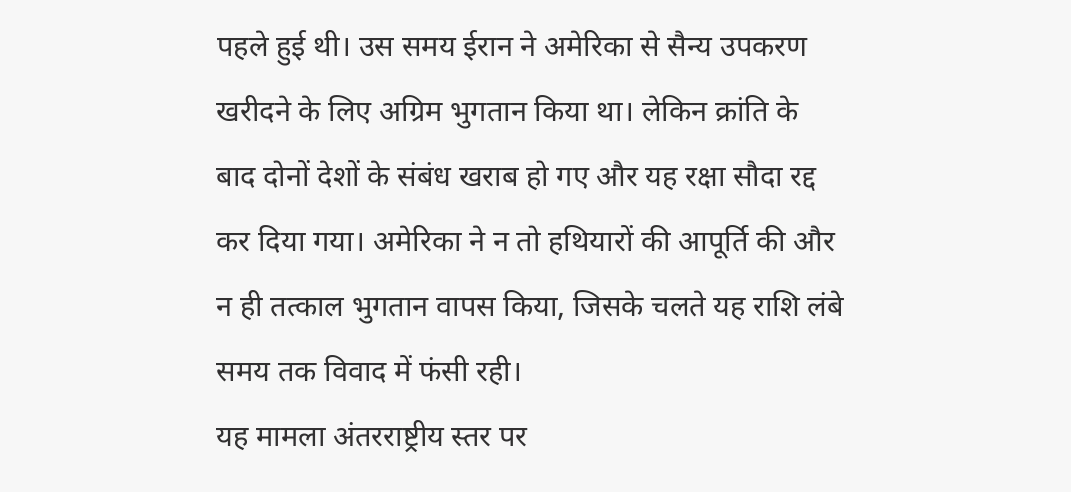पहले हुई थी। उस समय ईरान ने अमेरिका से सैन्य उपकरण खरीदने के लिए अग्रिम भुगतान किया था। लेकिन क्रांति के बाद दोनों देशों के संबंध खराब हो गए और यह रक्षा सौदा रद्द कर दिया गया। अमेरिका ने न तो हथियारों की आपूर्ति की और न ही तत्काल भुगतान वापस किया, जिसके चलते यह राशि लंबे समय तक विवाद में फंसी रही।
यह मामला अंतरराष्ट्रीय स्तर पर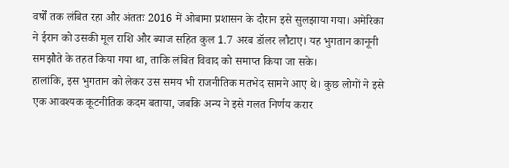वर्षों तक लंबित रहा और अंततः 2016 में ओबामा प्रशासन के दौरान इसे सुलझाया गया। अमेरिका ने ईरान को उसकी मूल राशि और ब्याज सहित कुल 1.7 अरब डॉलर लौटाए। यह भुगतान कानूनी समझौते के तहत किया गया था, ताकि लंबित विवाद को समाप्त किया जा सके।
हालांकि, इस भुगतान को लेकर उस समय भी राजनीतिक मतभेद सामने आए थे। कुछ लोगों ने इसे एक आवश्यक कूटनीतिक कदम बताया, जबकि अन्य ने इसे गलत निर्णय करार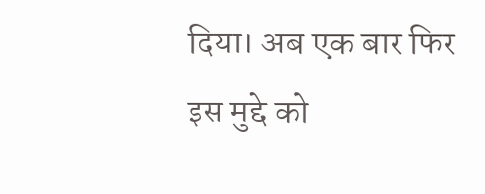दिया। अब एक बार फिर इस मुद्दे को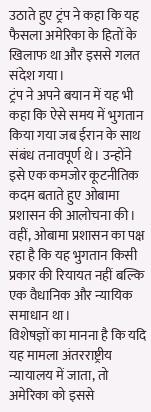उठाते हुए ट्रंप ने कहा कि यह फैसला अमेरिका के हितों के खिलाफ था और इससे गलत संदेश गया।
ट्रंप ने अपने बयान में यह भी कहा कि ऐसे समय में भुगतान किया गया जब ईरान के साथ संबंध तनावपूर्ण थे। उन्होंने इसे एक कमजोर कूटनीतिक कदम बताते हुए ओबामा प्रशासन की आलोचना की। वहीं, ओबामा प्रशासन का पक्ष रहा है कि यह भुगतान किसी प्रकार की रियायत नहीं बल्कि एक वैधानिक और न्यायिक समाधान था।
विशेषज्ञों का मानना है कि यदि यह मामला अंतरराष्ट्रीय न्यायालय में जाता, तो अमेरिका को इससे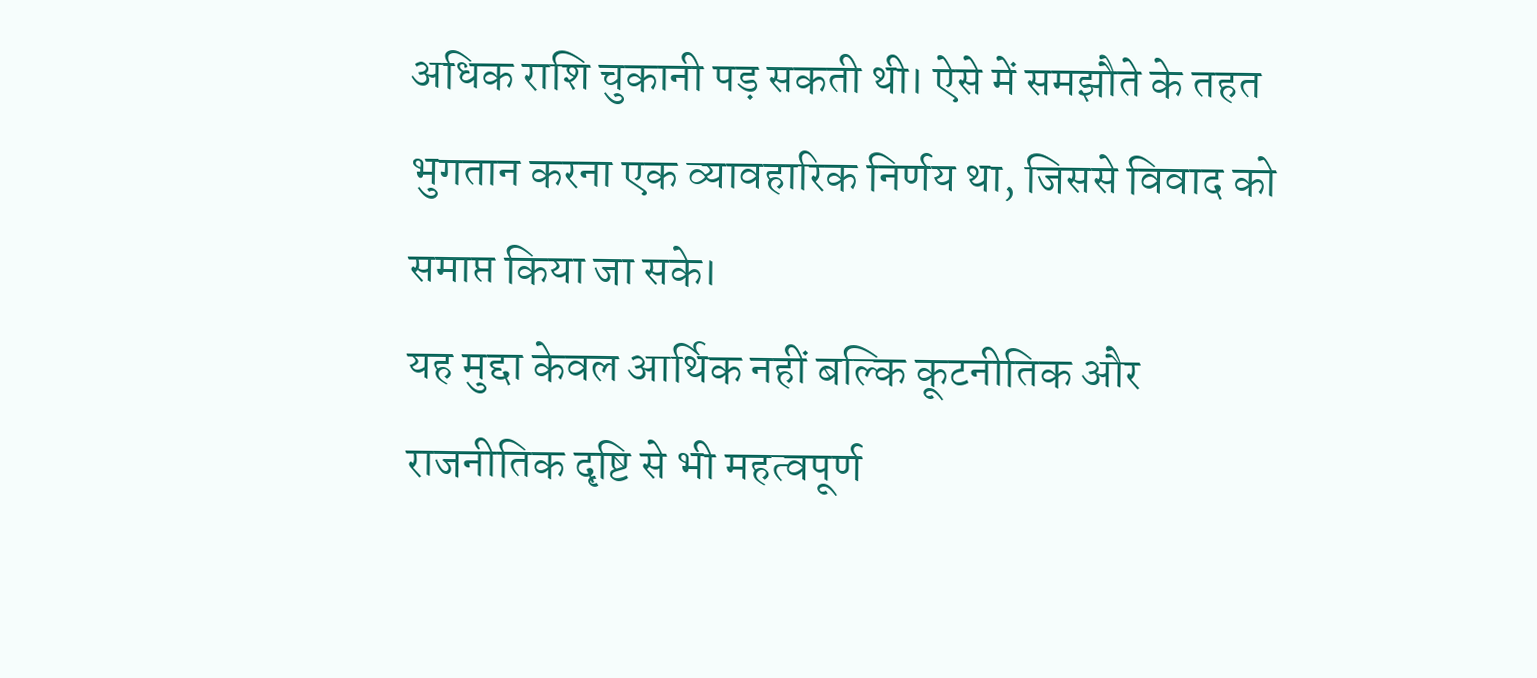अधिक राशि चुकानी पड़ सकती थी। ऐसे में समझौते के तहत भुगतान करना एक व्यावहारिक निर्णय था, जिससे विवाद को समाप्त किया जा सके।
यह मुद्दा केवल आर्थिक नहीं बल्कि कूटनीतिक और राजनीतिक दृष्टि से भी महत्वपूर्ण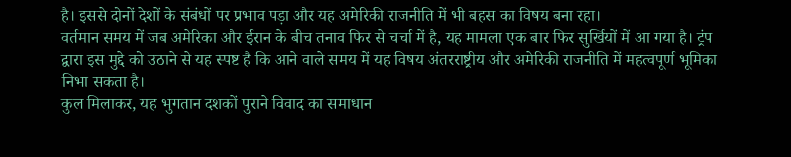है। इससे दोनों देशों के संबंधों पर प्रभाव पड़ा और यह अमेरिकी राजनीति में भी बहस का विषय बना रहा।
वर्तमान समय में जब अमेरिका और ईरान के बीच तनाव फिर से चर्चा में है, यह मामला एक बार फिर सुर्खियों में आ गया है। ट्रंप द्वारा इस मुद्दे को उठाने से यह स्पष्ट है कि आने वाले समय में यह विषय अंतरराष्ट्रीय और अमेरिकी राजनीति में महत्वपूर्ण भूमिका निभा सकता है।
कुल मिलाकर, यह भुगतान दशकों पुराने विवाद का समाधान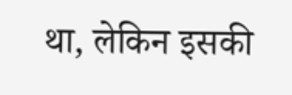था, लेकिन इसकी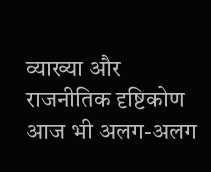व्याख्या और राजनीतिक दृष्टिकोण आज भी अलग-अलग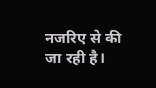नजरिए से की जा रही है।